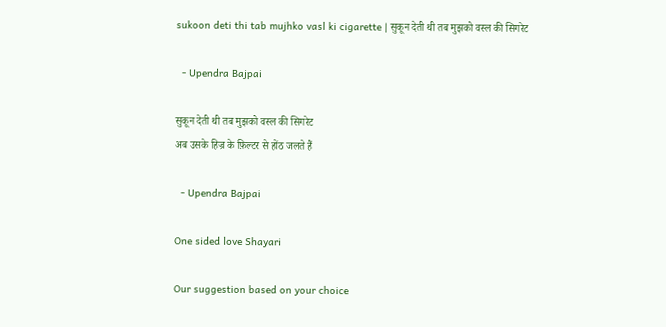sukoon deti thi tab mujhko vasl ki cigarette | सुकून देती थी तब मुझको वस्ल की सिगरेट

  - Upendra Bajpai

सुकून देती थी तब मुझको वस्ल की सिगरेट
अब उसके हिज्र के फ़िल्टर से होंठ जलते हैं

  - Upendra Bajpai

One sided love Shayari

Our suggestion based on your choice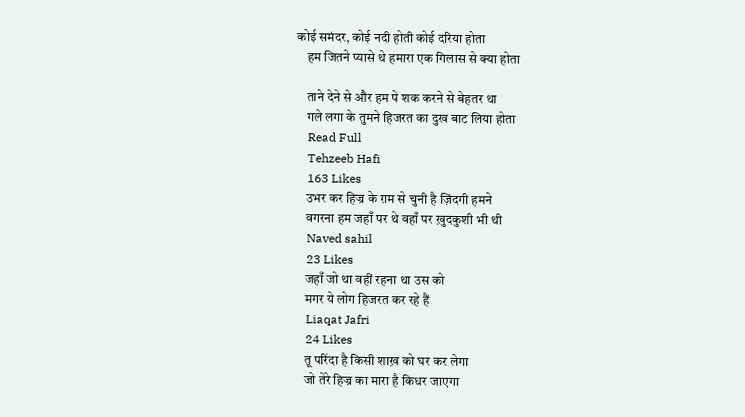कोई समंदर, कोई नदी होती कोई दरिया होता
    हम जितने प्यासे थे हमारा एक गिलास से क्या होता

    ताने देने से और हम पे शक करने से बेहतर था
    गले लगा के तुमने हिजरत का दुख बाट लिया होता
    Read Full
    Tehzeeb Hafi
    163 Likes
    उभर कर हिज्र के ग़म से चुनी है ज़िंदगी हमने
    वगरना हम जहाँ पर थे वहाँ पर ख़ुदकुशी भी थी
    Naved sahil
    23 Likes
    जहाँ जो था वहीं रहना था उस को
    मगर ये लोग हिजरत कर रहे हैं
    Liaqat Jafri
    24 Likes
    तू परिंदा है किसी शाख़ को घर कर लेगा
    जो तेरे हिज्र का मारा है किधर जाएगा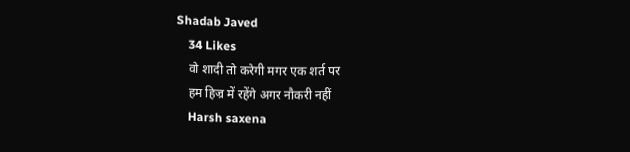Shadab Javed
    34 Likes
    वो शादी तो करेगी मगर एक शर्त पर
    हम हिज्र में रहेंगे अगर नौकरी नहीं
    Harsh saxena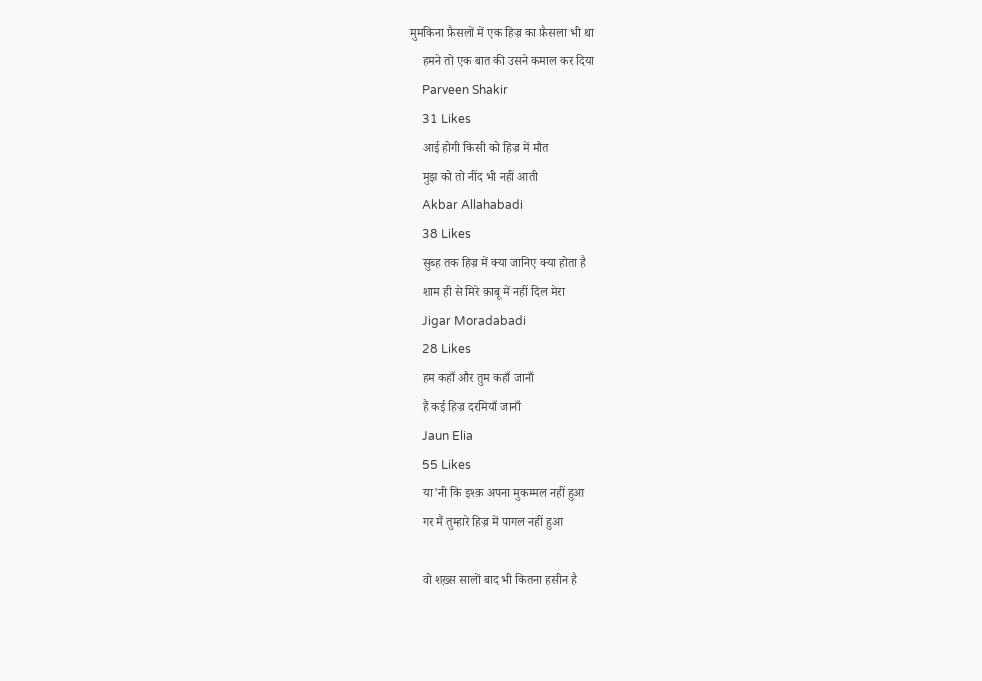मुमकिना फ़ैसलों में एक हिज्र का फ़ैसला भी था
    हमने तो एक बात की उसने कमाल कर दिया
    Parveen Shakir
    31 Likes
    आई होगी किसी को हिज्र में मौत
    मुझ को तो नींद भी नहीं आती
    Akbar Allahabadi
    38 Likes
    सुब्ह तक हिज्र में क्या जानिए क्या होता है
    शाम ही से मिरे क़ाबू में नहीं दिल मेरा
    Jigar Moradabadi
    28 Likes
    हम कहाँ और तुम कहाँ जानाँ
    हैं कई हिज्र दरमियाँ जानाँ
    Jaun Elia
    55 Likes
    या'नी कि इश्क़ अपना मुकम्मल नहीं हुआ
    गर मैं तुम्हारे हिज्र में पागल नहीं हुआ

    वो शख़्स सालों बाद भी कितना हसीन है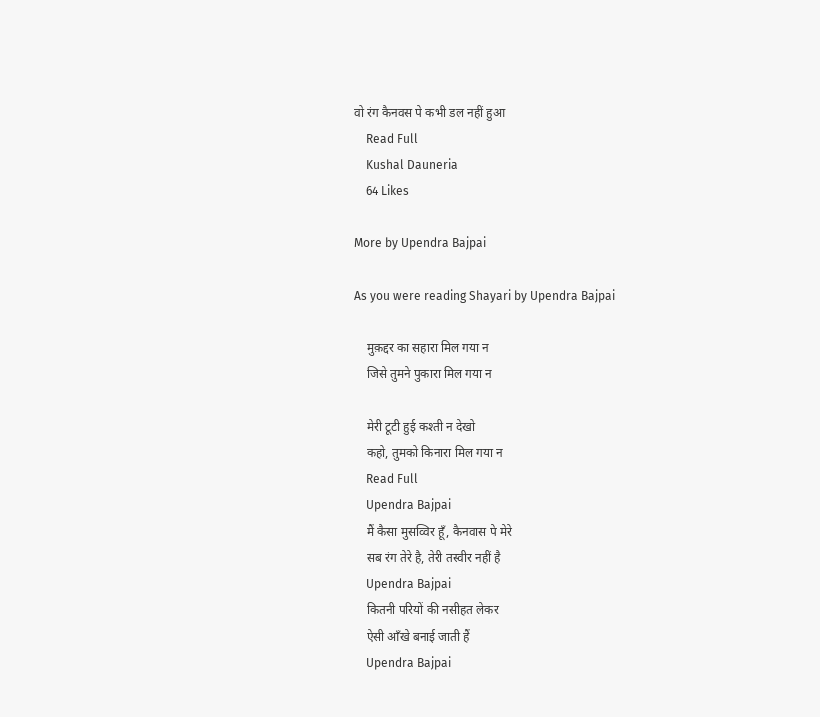वो रंग कैनवस पे कभी डल नहीं हुआ
    Read Full
    Kushal Dauneria
    64 Likes

More by Upendra Bajpai

As you were reading Shayari by Upendra Bajpai

    मुक़द्दर का सहारा मिल गया न
    जिसे तुमने पुकारा मिल गया न

    मेरी टूटी हुई कश्ती न देखो
    कहो, तुमको किनारा मिल गया न
    Read Full
    Upendra Bajpai
    मैं कैसा मुसव्विर हूँ, कैनवास पे मेरे
    सब रंग तेरे है, तेरी तस्वीर नहीं है
    Upendra Bajpai
    कितनी परियों की नसीहत लेकर
    ऐसी आँखे बनाई जाती हैं
    Upendra Bajpai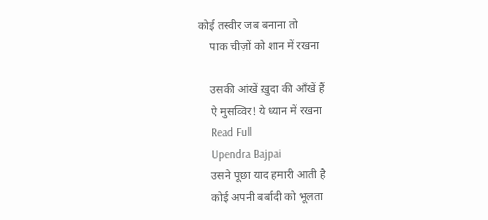कोई तस्वीर जब बनाना तो
    पाक चीज़ों को शान में रखना

    उसकी आंखें ख़ुदा की आँखें हैं
    ऐ मुसव्विर! ये ध्यान में रखना
    Read Full
    Upendra Bajpai
    उसने पूछा याद हमारी आती है
    कोई अपनी बर्बादी को भूलता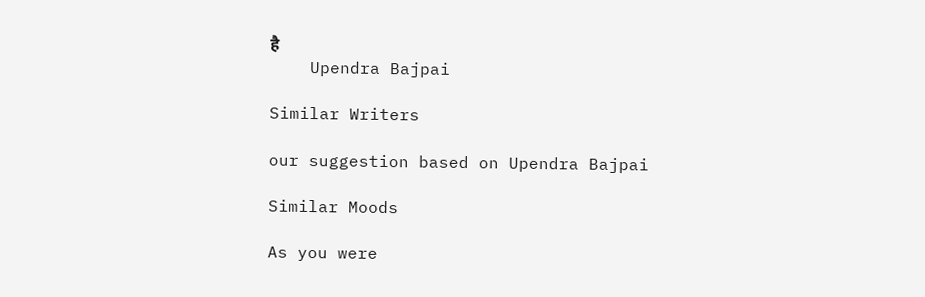है
    Upendra Bajpai

Similar Writers

our suggestion based on Upendra Bajpai

Similar Moods

As you were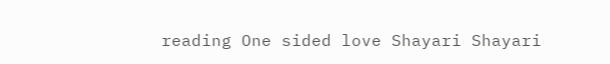reading One sided love Shayari Shayari